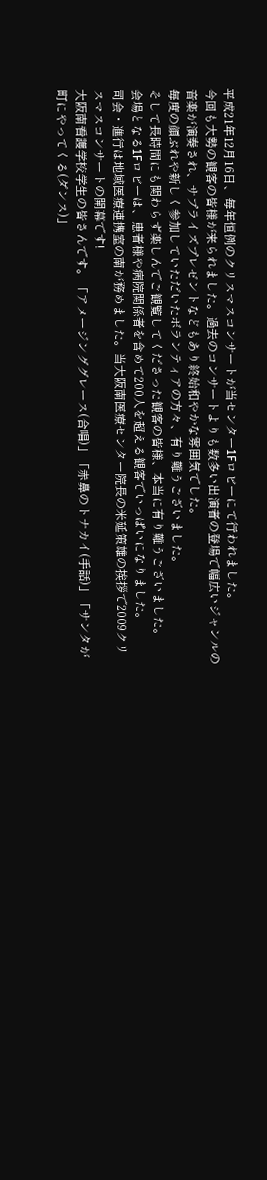平成21年12月16日、毎年恒例のクリスマスコンサートが当センター1Fロビーにて行われました。
今回も大勢の観客の皆様が来られました。過去のコンサートよりも数多い出演者の登場で幅広いジャンルの音楽が演奏され、サプライズプレゼントなどもあり終始和やかな雰囲気でした。
毎度の顔ぶれや新しく参加していただいたボランティアの方々、有り難うございました。
そして長時間にも関わらず楽しんでご観覧してくださった観客の皆様、本当に有り難うございました。
会場となる1Fロビーは、患者様や病院関係者を含めて200人を超える観客でいっぱいになりました。
司会・進行は地域医療連携室の南が務めました。当大阪南医療センター院長の米延策雄の挨拶で2009クリスマスコンサートの開幕です!
大阪南看護学校学生の皆さんです。「アメージンググレース(合唱)」「赤鼻のトナカイ(手話)」「サンタが町にやってくる(ダンス)」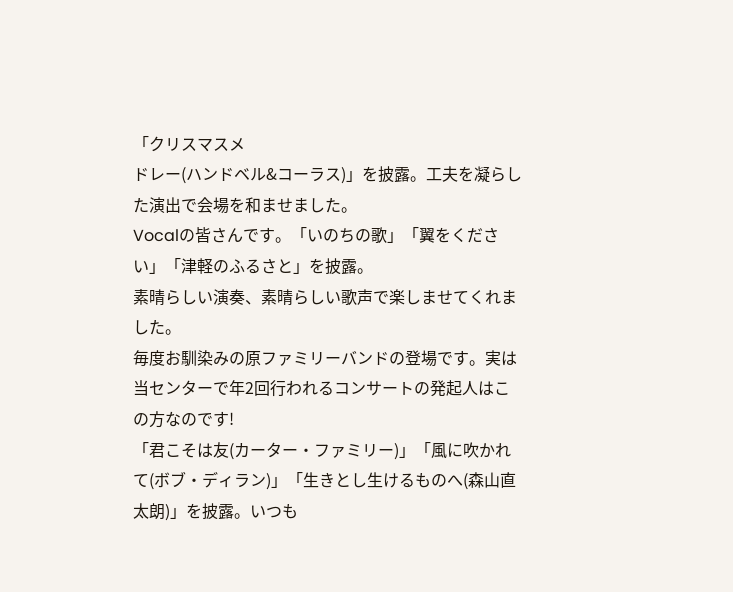「クリスマスメ
ドレー(ハンドベル&コーラス)」を披露。工夫を凝らした演出で会場を和ませました。
Vocalの皆さんです。「いのちの歌」「翼をください」「津軽のふるさと」を披露。
素晴らしい演奏、素晴らしい歌声で楽しませてくれました。
毎度お馴染みの原ファミリーバンドの登場です。実は当センターで年2回行われるコンサートの発起人はこの方なのです!
「君こそは友(カーター・ファミリー)」「風に吹かれて(ボブ・ディラン)」「生きとし生けるものへ(森山直太朗)」を披露。いつも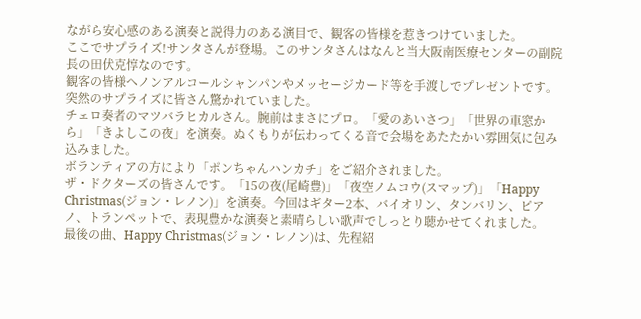ながら安心感のある演奏と説得力のある演目で、観客の皆様を惹きつけていました。
ここでサプライズ!サンタさんが登場。このサンタさんはなんと当大阪南医療センターの副院長の田伏克惇なのです。
観客の皆様へノンアルコールシャンパンやメッセージカード等を手渡しでプレゼントです。突然のサプライズに皆さん驚かれていました。
チェロ奏者のマツバラヒカルさん。腕前はまさにプロ。「愛のあいさつ」「世界の車窓から」「きよしこの夜」を演奏。ぬくもりが伝わってくる音で会場をあたたかい雰囲気に包み込みました。
ボランティアの方により「ポンちゃんハンカチ」をご紹介されました。
ザ・ドクターズの皆さんです。「15の夜(尾崎豊)」「夜空ノムコウ(スマップ)」「Happy Christmas(ジョン・レノン)」を演奏。今回はギター2本、バイオリン、タンバリン、ピアノ、トランペットで、表現豊かな演奏と素晴らしい歌声でしっとり聴かせてくれました。
最後の曲、Happy Christmas(ジョン・レノン)は、先程紹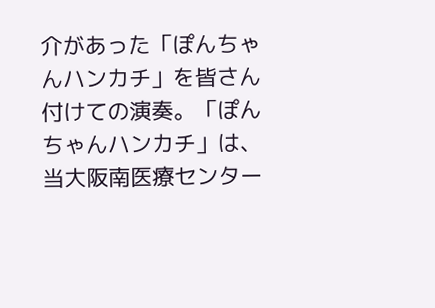介があった「ぽんちゃんハンカチ」を皆さん付けての演奏。「ぽんちゃんハンカチ」は、当大阪南医療センター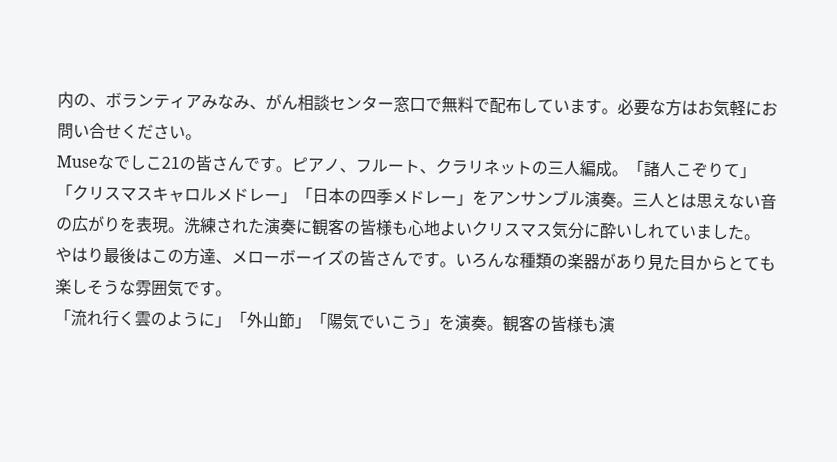内の、ボランティアみなみ、がん相談センター窓口で無料で配布しています。必要な方はお気軽にお問い合せください。
Museなでしこ21の皆さんです。ピアノ、フルート、クラリネットの三人編成。「諸人こぞりて」「クリスマスキャロルメドレー」「日本の四季メドレー」をアンサンブル演奏。三人とは思えない音の広がりを表現。洗練された演奏に観客の皆様も心地よいクリスマス気分に酔いしれていました。
やはり最後はこの方達、メローボーイズの皆さんです。いろんな種類の楽器があり見た目からとても楽しそうな雰囲気です。
「流れ行く雲のように」「外山節」「陽気でいこう」を演奏。観客の皆様も演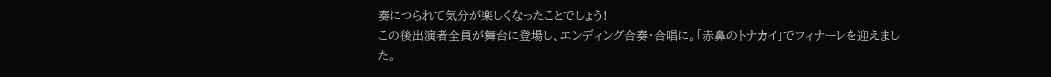奏につられて気分が楽しくなったことでしょう!
この後出演者全員が舞台に登場し、エンディング合奏・合唱に。「赤鼻のトナカイ」でフィナーレを迎えました。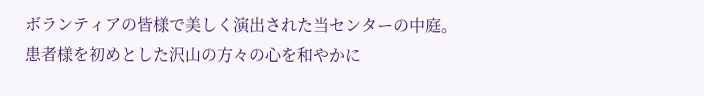ボランティアの皆様で美しく演出された当センターの中庭。
患者様を初めとした沢山の方々の心を和やかに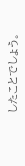したことでしょう。